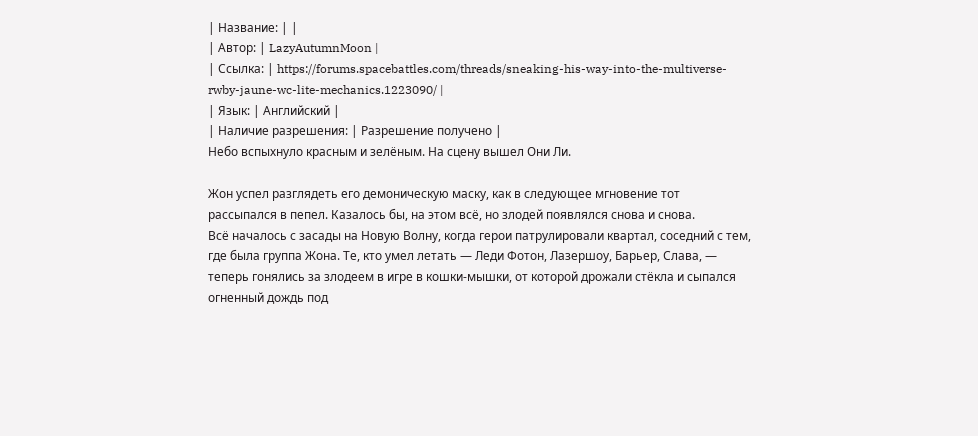| Название: | |
| Автор: | LazyAutumnMoon |
| Ссылка: | https://forums.spacebattles.com/threads/sneaking-his-way-into-the-multiverse-rwby-jaune-wc-lite-mechanics.1223090/ |
| Язык: | Английский |
| Наличие разрешения: | Разрешение получено |
Небо вспыхнуло красным и зелёным. На сцену вышел Они Ли.

Жон успел разглядеть его демоническую маску, как в следующее мгновение тот рассыпался в пепел. Казалось бы, на этом всё, но злодей появлялся снова и снова.
Всё началось с засады на Новую Волну, когда герои патрулировали квартал, соседний с тем, где была группа Жона. Те, кто умел летать — Леди Фотон, Лазершоу, Барьер, Слава, — теперь гонялись за злодеем в игре в кошки-мышки, от которой дрожали стёкла и сыпался огненный дождь под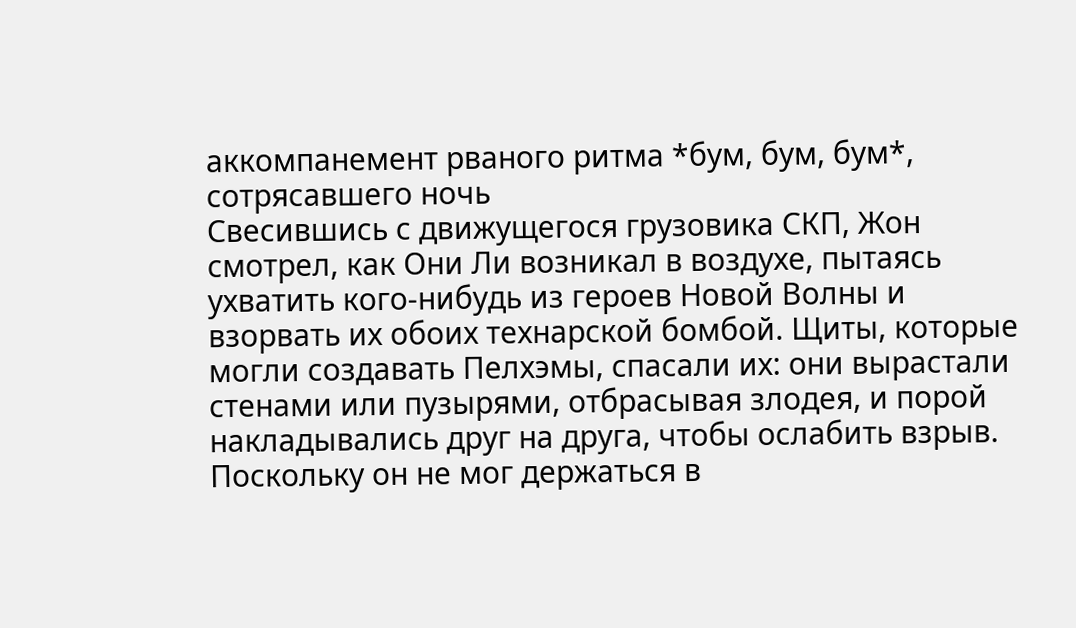аккомпанемент рваного ритма *бум, бум, бум*, сотрясавшего ночь
Свесившись с движущегося грузовика СКП, Жон смотрел, как Они Ли возникал в воздухе, пытаясь ухватить кого-нибудь из героев Новой Волны и взорвать их обоих технарской бомбой. Щиты, которые могли создавать Пелхэмы, спасали их: они вырастали стенами или пузырями, отбрасывая злодея, и порой накладывались друг на друга, чтобы ослабить взрыв.
Поскольку он не мог держаться в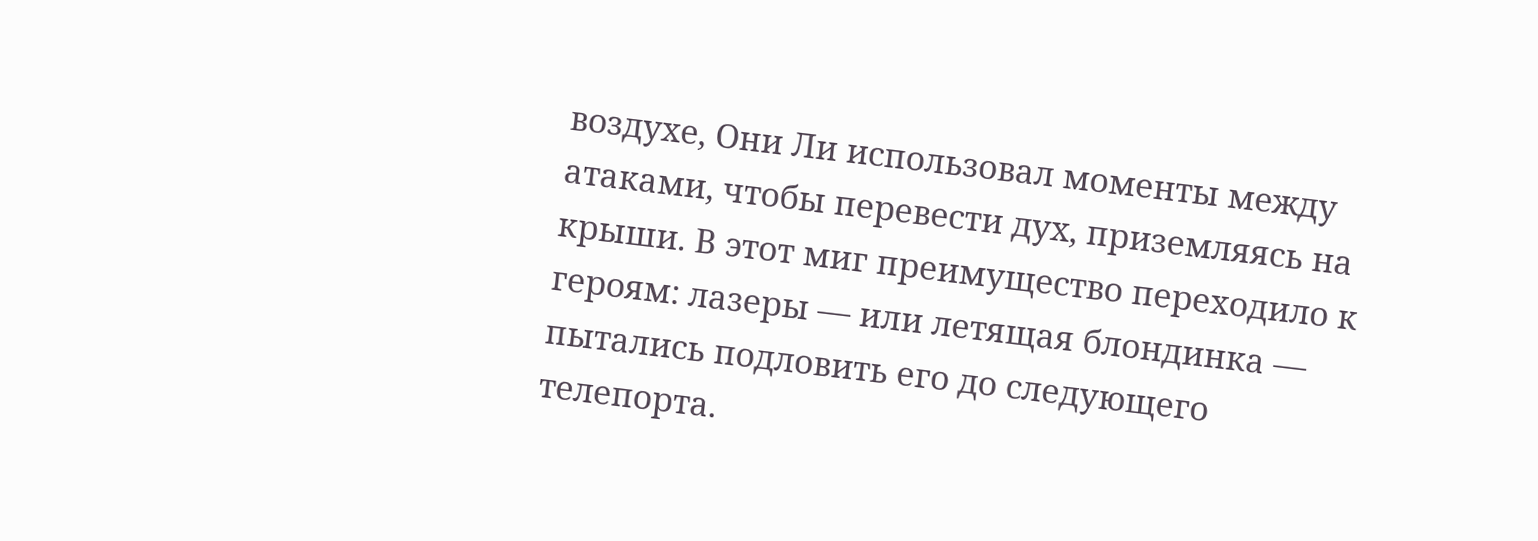воздухе, Они Ли использовал моменты между атаками, чтобы перевести дух, приземляясь на крыши. В этот миг преимущество переходило к героям: лазеры — или летящая блондинка — пытались подловить его до следующего телепорта.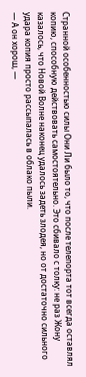Странной особенностью силы Они Ли было то, что после телепорта тот всегда оставлял копию, способную действовать самостоятельно. Это сбивало с толку: не раз Жону казалось, что Новой Волне наконец удалось задеть злодея, но от достаточно сильного удара копия просто рассыпалась в облако пыли.
— А он хорош, —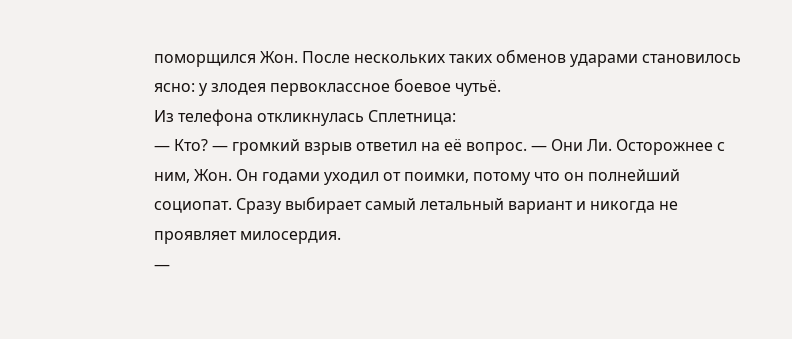поморщился Жон. После нескольких таких обменов ударами становилось ясно: у злодея первоклассное боевое чутьё.
Из телефона откликнулась Сплетница:
— Кто? — громкий взрыв ответил на её вопрос. — Они Ли. Осторожнее с ним, Жон. Он годами уходил от поимки, потому что он полнейший социопат. Сразу выбирает самый летальный вариант и никогда не проявляет милосердия.
—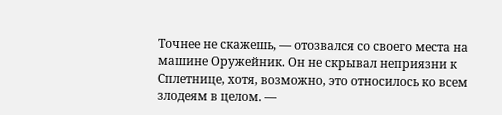Точнее не скажешь, — отозвался со своего места на машине Оружейник. Он не скрывал неприязни к Сплетнице, хотя, возможно, это относилось ко всем злодеям в целом. —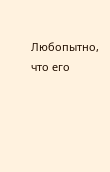Любопытно, что его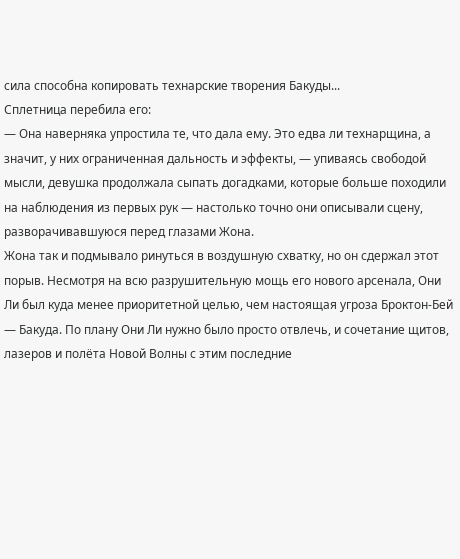сила способна копировать технарские творения Бакуды...
Сплетница перебила его:
— Она наверняка упростила те, что дала ему. Это едва ли технарщина, а значит, у них ограниченная дальность и эффекты, — упиваясь свободой мысли, девушка продолжала сыпать догадками, которые больше походили на наблюдения из первых рук — настолько точно они описывали сцену, разворачивавшуюся перед глазами Жона.
Жона так и подмывало ринуться в воздушную схватку, но он сдержал этот порыв. Несмотря на всю разрушительную мощь его нового арсенала, Они Ли был куда менее приоритетной целью, чем настоящая угроза Броктон-Бей — Бакуда. По плану Они Ли нужно было просто отвлечь, и сочетание щитов, лазеров и полёта Новой Волны с этим последние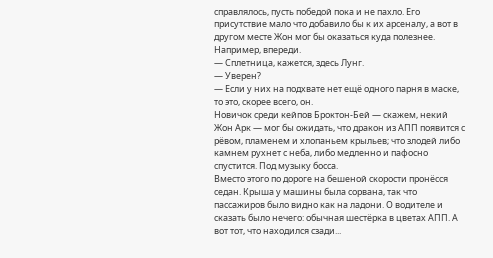справлялось, пусть победой пока и не пахло. Его присутствие мало что добавило бы к их арсеналу, а вот в другом месте Жон мог бы оказаться куда полезнее.
Например, впереди.
— Сплетница, кажется, здесь Лунг.
— Уверен?
— Если у них на подхвате нет ещё одного парня в маске, то это, скорее всего, он.
Новичок среди кейпов Броктон-Бей — скажем, некий Жон Арк — мог бы ожидать, что дракон из АПП появится с рёвом, пламенем и хлопаньем крыльев; что злодей либо камнем рухнет с неба, либо медленно и пафосно спустится. Под музыку босса.
Вместо этого по дороге на бешеной скорости пронёсся седан. Крыша у машины была сорвана, так что пассажиров было видно как на ладони. О водителе и сказать было нечего: обычная шестёрка в цветах АПП. А вот тот, что находился сзади...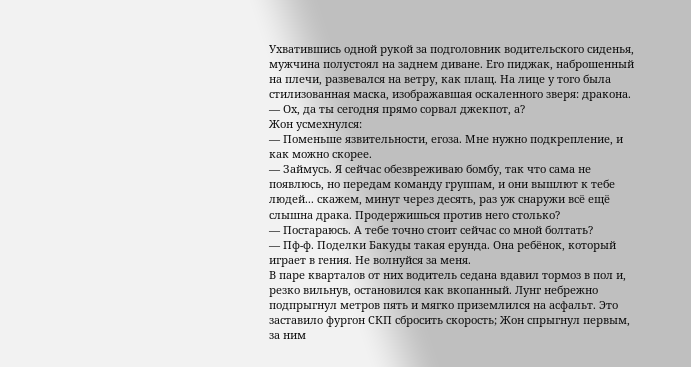Ухватившись одной рукой за подголовник водительского сиденья, мужчина полустоял на заднем диване. Его пиджак, наброшенный на плечи, развевался на ветру, как плащ. На лице у того была стилизованная маска, изображавшая оскаленного зверя: дракона.
— Ох, да ты сегодня прямо сорвал джекпот, а?
Жон усмехнулся:
— Поменьше язвительности, егоза. Мне нужно подкрепление, и как можно скорее.
— Займусь. Я сейчас обезвреживаю бомбу, так что сама не появлюсь, но передам команду группам, и они вышлют к тебе людей... скажем, минут через десять, раз уж снаружи всё ещё слышна драка. Продержишься против него столько?
— Постараюсь. А тебе точно стоит сейчас со мной болтать?
— Пф-ф. Поделки Бакуды такая ерунда. Она ребёнок, который играет в гения. Не волнуйся за меня.
В паре кварталов от них водитель седана вдавил тормоз в пол и, резко вильнув, остановился как вкопанный. Лунг небрежно подпрыгнул метров пять и мягко приземлился на асфальт. Это заставило фургон СКП сбросить скорость; Жон спрыгнул первым, за ним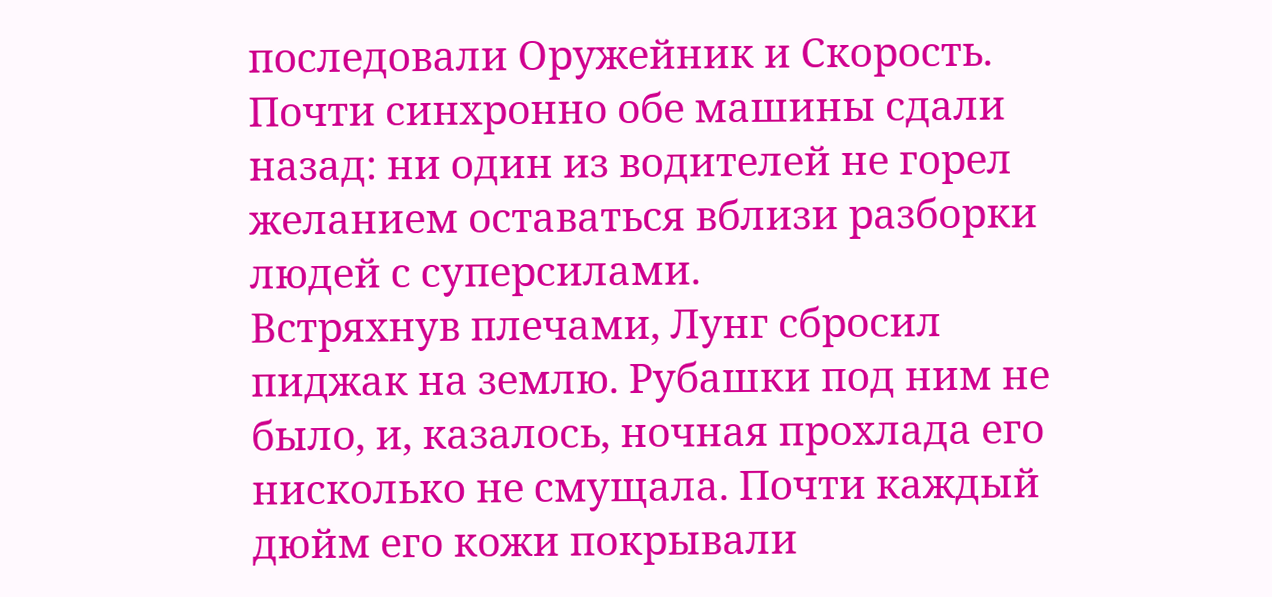последовали Оружейник и Скорость.
Почти синхронно обе машины сдали назад: ни один из водителей не горел желанием оставаться вблизи разборки людей с суперсилами.
Встряхнув плечами, Лунг сбросил пиджак на землю. Рубашки под ним не было, и, казалось, ночная прохлада его нисколько не смущала. Почти каждый дюйм его кожи покрывали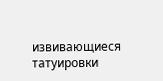извивающиеся татуировки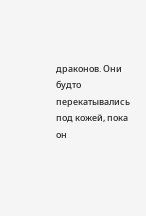драконов. Они будто перекатывались под кожей, пока он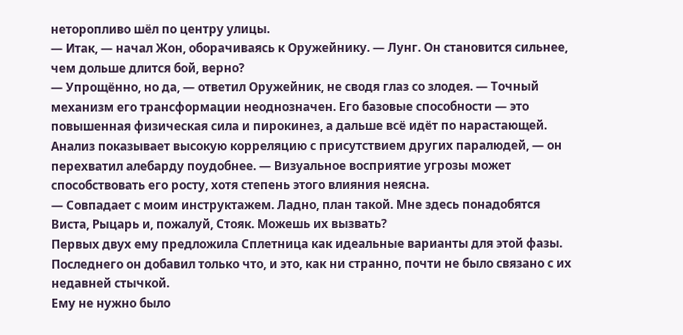неторопливо шёл по центру улицы.
— Итак, — начал Жон, оборачиваясь к Оружейнику. — Лунг. Он становится сильнее, чем дольше длится бой, верно?
— Упрощённо, но да, — ответил Оружейник, не сводя глаз со злодея. — Точный механизм его трансформации неоднозначен. Его базовые способности — это повышенная физическая сила и пирокинез, а дальше всё идёт по нарастающей. Анализ показывает высокую корреляцию с присутствием других паралюдей, — он перехватил алебарду поудобнее. — Визуальное восприятие угрозы может способствовать его росту, хотя степень этого влияния неясна.
— Совпадает с моим инструктажем. Ладно, план такой. Мне здесь понадобятся Виста, Рыцарь и, пожалуй, Стояк. Можешь их вызвать?
Первых двух ему предложила Сплетница как идеальные варианты для этой фазы. Последнего он добавил только что, и это, как ни странно, почти не было связано с их недавней стычкой.
Ему не нужно было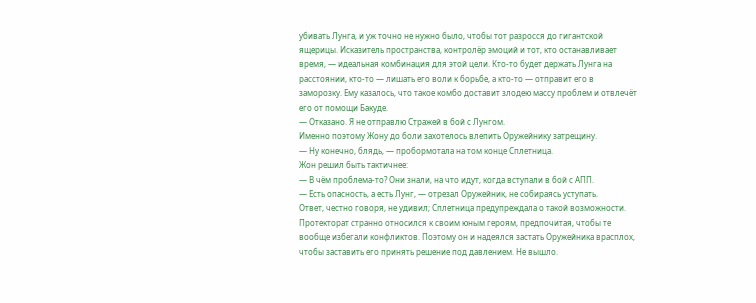убивать Лунга, и уж точно не нужно было, чтобы тот разросся до гигантской ящерицы. Исказитель пространства, контролёр эмоций и тот, кто останавливает время, — идеальная комбинация для этой цели. Кто-то будет держать Лунга на расстоянии, кто-то — лишать его воли к борьбе, а кто-то — отправит его в заморозку. Ему казалось, что такое комбо доставит злодею массу проблем и отвлечёт его от помощи Бакуде.
— Отказано. Я не отправлю Стражей в бой с Лунгом.
Именно поэтому Жону до боли захотелось влепить Оружейнику затрещину.
— Ну конечно, блядь, — пробормотала на том конце Сплетница.
Жон решил быть тактичнее:
— В чём проблема-то? Они знали, на что идут, когда вступали в бой с АПП.
— Есть опасность, а есть Лунг, — отрезал Оружейник, не собираясь уступать.
Ответ, честно говоря, не удивил; Сплетница предупреждала о такой возможности. Протекторат странно относился к своим юным героям, предпочитая, чтобы те вообще избегали конфликтов. Поэтому он и надеялся застать Оружейника врасплох, чтобы заставить его принять решение под давлением. Не вышло.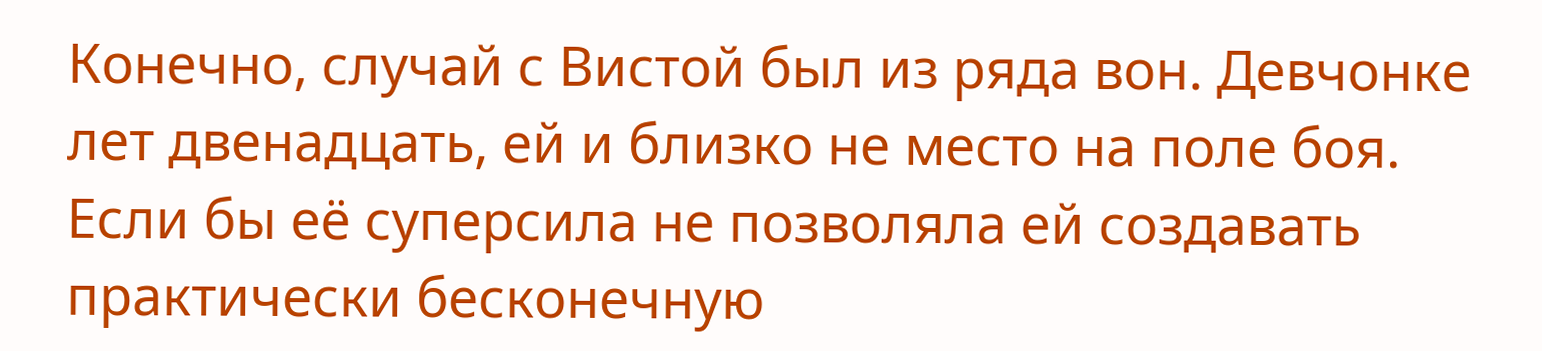Конечно, случай с Вистой был из ряда вон. Девчонке лет двенадцать, ей и близко не место на поле боя. Если бы её суперсила не позволяла ей создавать практически бесконечную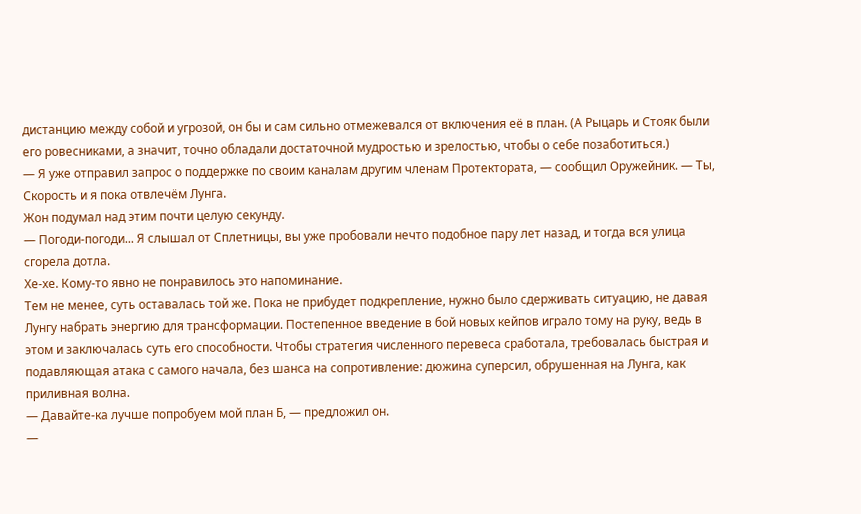дистанцию между собой и угрозой, он бы и сам сильно отмежевался от включения её в план. (А Рыцарь и Стояк были его ровесниками, а значит, точно обладали достаточной мудростью и зрелостью, чтобы о себе позаботиться.)
— Я уже отправил запрос о поддержке по своим каналам другим членам Протектората, — сообщил Оружейник. — Ты, Скорость и я пока отвлечём Лунга.
Жон подумал над этим почти целую секунду.
— Погоди-погоди... Я слышал от Сплетницы, вы уже пробовали нечто подобное пару лет назад, и тогда вся улица сгорела дотла.
Хе-хе. Кому-то явно не понравилось это напоминание.
Тем не менее, суть оставалась той же. Пока не прибудет подкрепление, нужно было сдерживать ситуацию, не давая Лунгу набрать энергию для трансформации. Постепенное введение в бой новых кейпов играло тому на руку, ведь в этом и заключалась суть его способности. Чтобы стратегия численного перевеса сработала, требовалась быстрая и подавляющая атака с самого начала, без шанса на сопротивление: дюжина суперсил, обрушенная на Лунга, как приливная волна.
— Давайте-ка лучше попробуем мой план Б, — предложил он.
—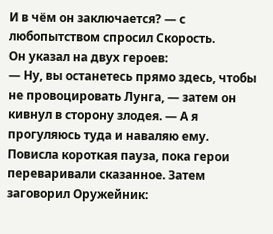И в чём он заключается? — с любопытством спросил Скорость.
Он указал на двух героев:
— Ну, вы останетесь прямо здесь, чтобы не провоцировать Лунга, — затем он кивнул в сторону злодея. — А я прогуляюсь туда и наваляю ему.
Повисла короткая пауза, пока герои переваривали сказанное. Затем заговорил Оружейник: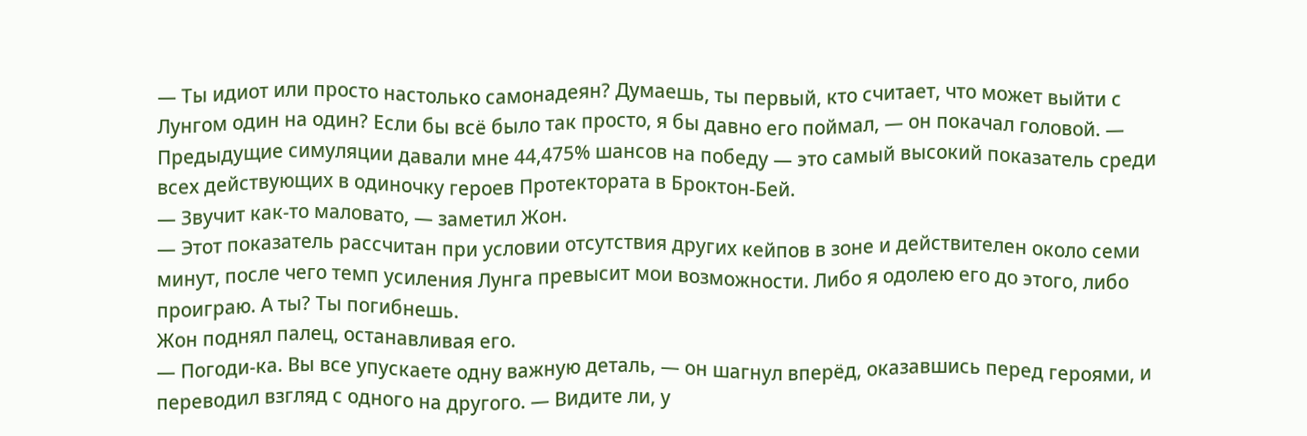— Ты идиот или просто настолько самонадеян? Думаешь, ты первый, кто считает, что может выйти с Лунгом один на один? Если бы всё было так просто, я бы давно его поймал, — он покачал головой. — Предыдущие симуляции давали мне 44,475% шансов на победу — это самый высокий показатель среди всех действующих в одиночку героев Протектората в Броктон-Бей.
— Звучит как-то маловато, — заметил Жон.
— Этот показатель рассчитан при условии отсутствия других кейпов в зоне и действителен около семи минут, после чего темп усиления Лунга превысит мои возможности. Либо я одолею его до этого, либо проиграю. А ты? Ты погибнешь.
Жон поднял палец, останавливая его.
— Погоди-ка. Вы все упускаете одну важную деталь, — он шагнул вперёд, оказавшись перед героями, и переводил взгляд с одного на другого. — Видите ли, у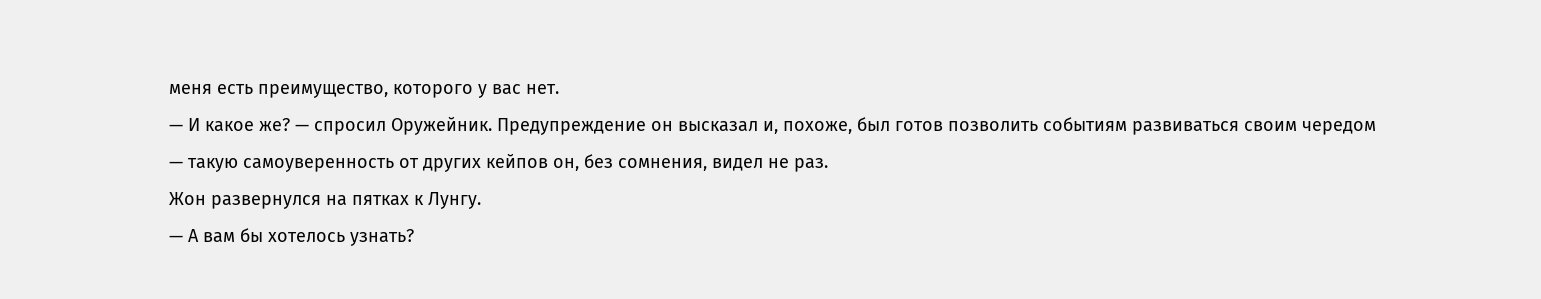меня есть преимущество, которого у вас нет.
— И какое же? — спросил Оружейник. Предупреждение он высказал и, похоже, был готов позволить событиям развиваться своим чередом — такую самоуверенность от других кейпов он, без сомнения, видел не раз.
Жон развернулся на пятках к Лунгу.
— А вам бы хотелось узнать?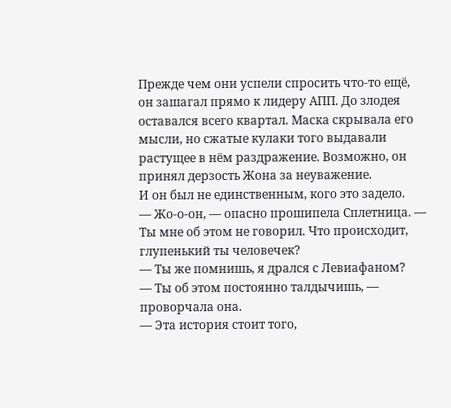Прежде чем они успели спросить что-то ещё, он зашагал прямо к лидеру АПП. До злодея оставался всего квартал. Маска скрывала его мысли, но сжатые кулаки того выдавали растущее в нём раздражение. Возможно, он принял дерзость Жона за неуважение.
И он был не единственным, кого это задело.
— Жо-о-он, — опасно прошипела Сплетница. — Ты мне об этом не говорил. Что происходит, глупенький ты человечек?
— Ты же помнишь, я дрался с Левиафаном?
— Ты об этом постоянно талдычишь, — проворчала она.
— Эта история стоит того,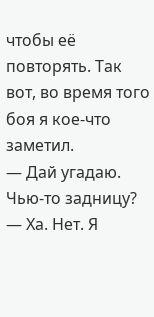чтобы её повторять. Так вот, во время того боя я кое-что заметил.
— Дай угадаю. Чью-то задницу?
— Ха. Нет. Я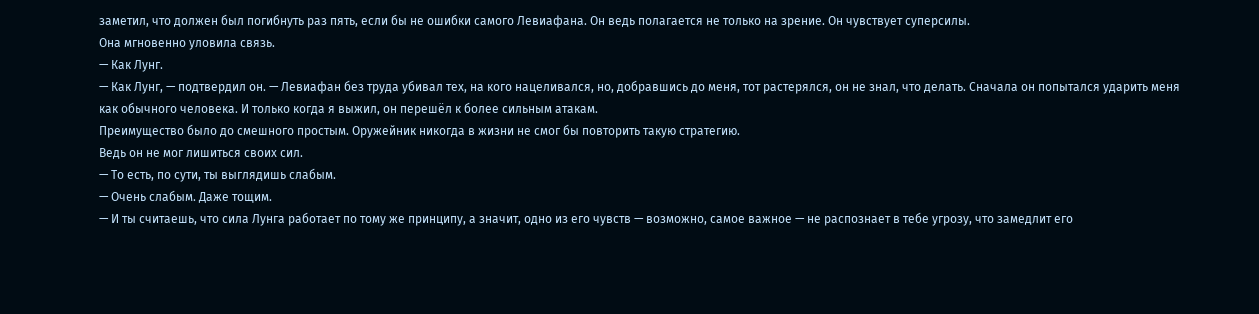заметил, что должен был погибнуть раз пять, если бы не ошибки самого Левиафана. Он ведь полагается не только на зрение. Он чувствует суперсилы.
Она мгновенно уловила связь.
— Как Лунг.
— Как Лунг, — подтвердил он. — Левиафан без труда убивал тех, на кого нацеливался, но, добравшись до меня, тот растерялся, он не знал, что делать. Сначала он попытался ударить меня как обычного человека. И только когда я выжил, он перешёл к более сильным атакам.
Преимущество было до смешного простым. Оружейник никогда в жизни не смог бы повторить такую стратегию.
Ведь он не мог лишиться своих сил.
— То есть, по сути, ты выглядишь слабым.
— Очень слабым. Даже тощим.
— И ты считаешь, что сила Лунга работает по тому же принципу, а значит, одно из его чувств — возможно, самое важное — не распознает в тебе угрозу, что замедлит его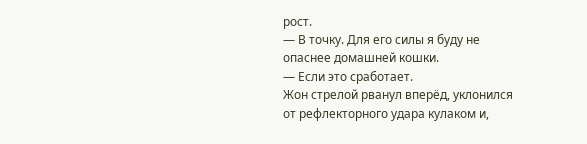рост.
— В точку. Для его силы я буду не опаснее домашней кошки.
— Если это сработает.
Жон стрелой рванул вперёд, уклонился от рефлекторного удара кулаком и,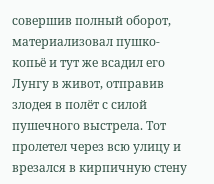совершив полный оборот, материализовал пушко-копьё и тут же всадил его Лунгу в живот, отправив злодея в полёт с силой пушечного выстрела. Тот пролетел через всю улицу и врезался в кирпичную стену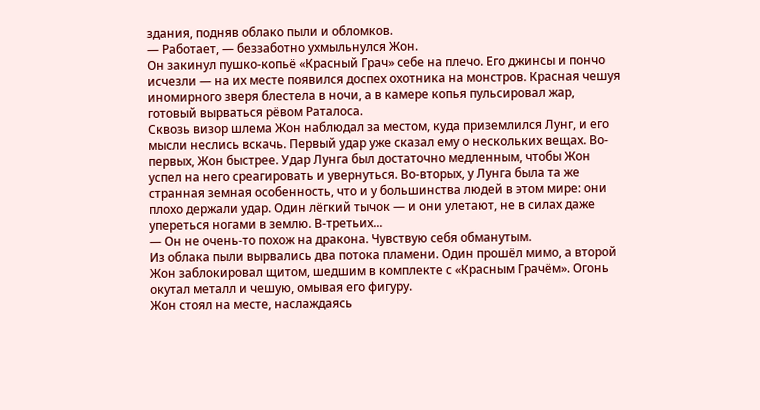здания, подняв облако пыли и обломков.
— Работает, — беззаботно ухмыльнулся Жон.
Он закинул пушко-копьё «Красный Грач» себе на плечо. Его джинсы и пончо исчезли — на их месте появился доспех охотника на монстров. Красная чешуя иномирного зверя блестела в ночи, а в камере копья пульсировал жар, готовый вырваться рёвом Раталоса.
Сквозь визор шлема Жон наблюдал за местом, куда приземлился Лунг, и его мысли неслись вскачь. Первый удар уже сказал ему о нескольких вещах. Во-первых, Жон быстрее. Удар Лунга был достаточно медленным, чтобы Жон успел на него среагировать и увернуться. Во-вторых, у Лунга была та же странная земная особенность, что и у большинства людей в этом мире: они плохо держали удар. Один лёгкий тычок — и они улетают, не в силах даже упереться ногами в землю. В-третьих...
— Он не очень-то похож на дракона. Чувствую себя обманутым.
Из облака пыли вырвались два потока пламени. Один прошёл мимо, а второй Жон заблокировал щитом, шедшим в комплекте с «Красным Грачём». Огонь окутал металл и чешую, омывая его фигуру.
Жон стоял на месте, наслаждаясь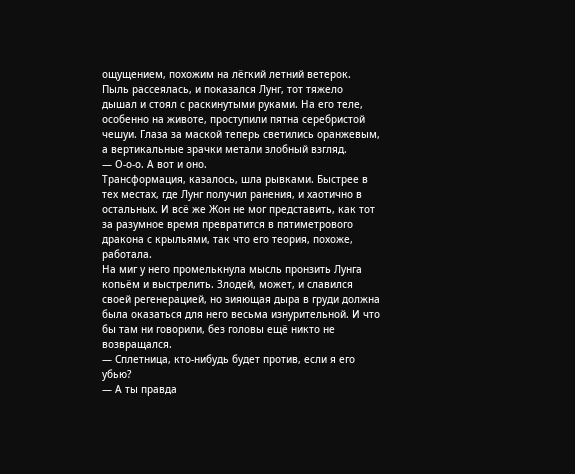ощущением, похожим на лёгкий летний ветерок.
Пыль рассеялась, и показался Лунг, тот тяжело дышал и стоял с раскинутыми руками. На его теле, особенно на животе, проступили пятна серебристой чешуи. Глаза за маской теперь светились оранжевым, а вертикальные зрачки метали злобный взгляд.
— О-о-о. А вот и оно.
Трансформация, казалось, шла рывками. Быстрее в тех местах, где Лунг получил ранения, и хаотично в остальных. И всё же Жон не мог представить, как тот за разумное время превратится в пятиметрового дракона с крыльями, так что его теория, похоже, работала.
На миг у него промелькнула мысль пронзить Лунга копьём и выстрелить. Злодей, может, и славился своей регенерацией, но зияющая дыра в груди должна была оказаться для него весьма изнурительной. И что бы там ни говорили, без головы ещё никто не возвращался.
— Сплетница, кто-нибудь будет против, если я его убью?
— А ты правда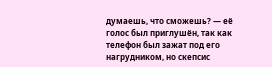думаешь, что сможешь? — её голос был приглушён, так как телефон был зажат под его нагрудником, но скепсис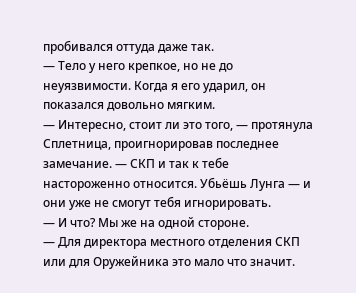пробивался оттуда даже так.
— Тело у него крепкое, но не до неуязвимости. Когда я его ударил, он показался довольно мягким.
— Интересно, стоит ли это того, — протянула Сплетница, проигнорировав последнее замечание. — СКП и так к тебе настороженно относится. Убьёшь Лунга — и они уже не смогут тебя игнорировать.
— И что? Мы же на одной стороне.
— Для директора местного отделения СКП или для Оружейника это мало что значит.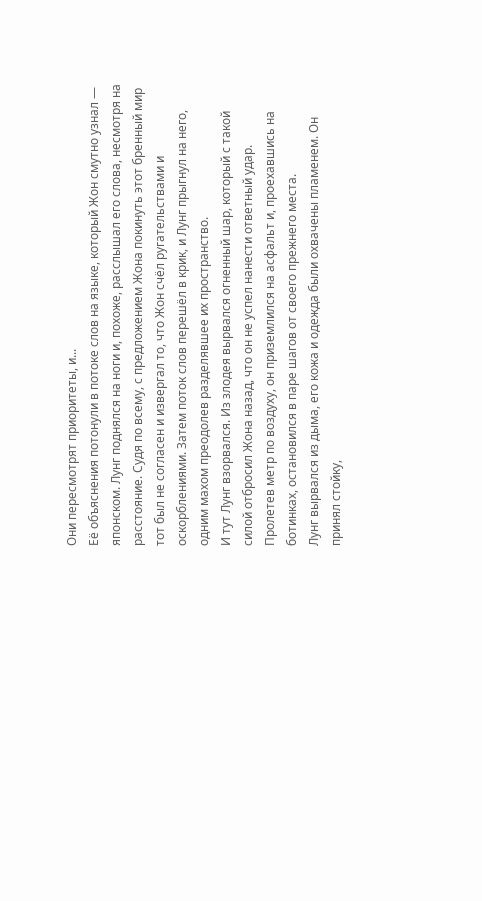Они пересмотрят приоритеты, и...
Её объяснения потонули в потоке слов на языке, который Жон смутно узнал — японском. Лунг поднялся на ноги и, похоже, расслышал его слова, несмотря на расстояние. Судя по всему, с предложением Жона покинуть этот бренный мир тот был не согласен и извергал то, что Жон счёл ругательствами и оскорблениями. Затем поток слов перешёл в крик, и Лунг прыгнул на него, одним махом преодолев разделявшее их пространство.
И тут Лунг взорвался. Из злодея вырвался огненный шар, который с такой силой отбросил Жона назад, что он не успел нанести ответный удар.
Пролетев метр по воздуху, он приземлился на асфальт и, проехавшись на ботинках, остановился в паре шагов от своего прежнего места.
Лунг вырвался из дыма, его кожа и одежда были охвачены пламенем. Он принял стойку,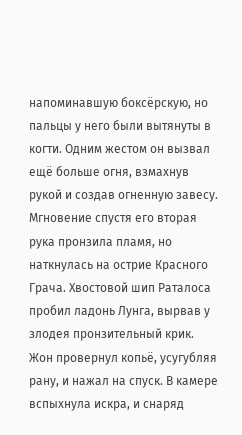напоминавшую боксёрскую, но пальцы у него были вытянуты в когти. Одним жестом он вызвал ещё больше огня, взмахнув рукой и создав огненную завесу.
Мгновение спустя его вторая рука пронзила пламя, но наткнулась на острие Красного Грача. Хвостовой шип Раталоса пробил ладонь Лунга, вырвав у злодея пронзительный крик.
Жон провернул копьё, усугубляя рану, и нажал на спуск. В камере вспыхнула искра, и снаряд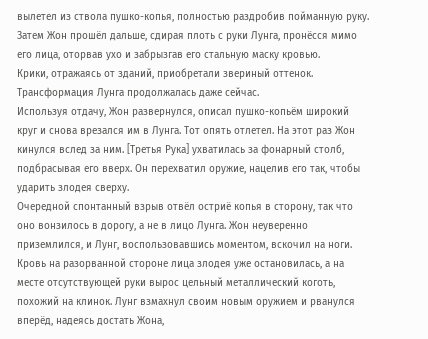вылетел из ствола пушко-копья, полностью раздробив пойманную руку. Затем Жон прошёл дальше, сдирая плоть с руки Лунга, пронёсся мимо его лица, оторвав ухо и забрызгав его стальную маску кровью.
Крики, отражаясь от зданий, приобретали звериный оттенок. Трансформация Лунга продолжалась даже сейчас.
Используя отдачу, Жон развернулся, описал пушко-копьём широкий круг и снова врезался им в Лунга. Тот опять отлетел. На этот раз Жон кинулся вслед за ним. [Третья Рука] ухватилась за фонарный столб, подбрасывая его вверх. Он перехватил оружие, нацелив его так, чтобы ударить злодея сверху.
Очередной спонтанный взрыв отвёл остриё копья в сторону, так что оно вонзилось в дорогу, а не в лицо Лунга. Жон неуверенно приземлился, и Лунг, воспользовавшись моментом, вскочил на ноги. Кровь на разорванной стороне лица злодея уже остановилась, а на месте отсутствующей руки вырос цельный металлический коготь, похожий на клинок. Лунг взмахнул своим новым оружием и рванулся вперёд, надеясь достать Жона,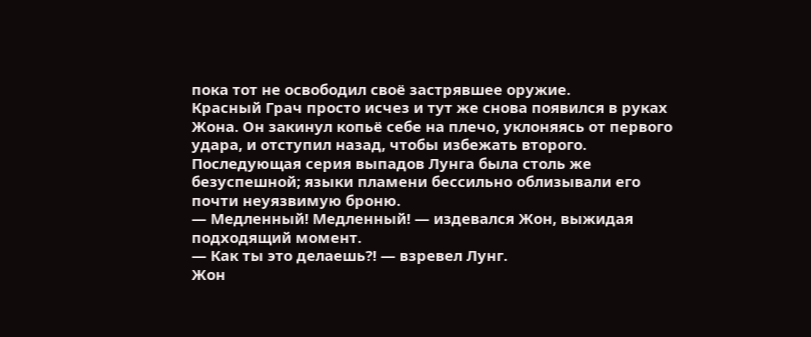пока тот не освободил своё застрявшее оружие.
Красный Грач просто исчез и тут же снова появился в руках Жона. Он закинул копьё себе на плечо, уклоняясь от первого удара, и отступил назад, чтобы избежать второго. Последующая серия выпадов Лунга была столь же безуспешной; языки пламени бессильно облизывали его почти неуязвимую броню.
— Медленный! Медленный! — издевался Жон, выжидая подходящий момент.
— Как ты это делаешь?! — взревел Лунг.
Жон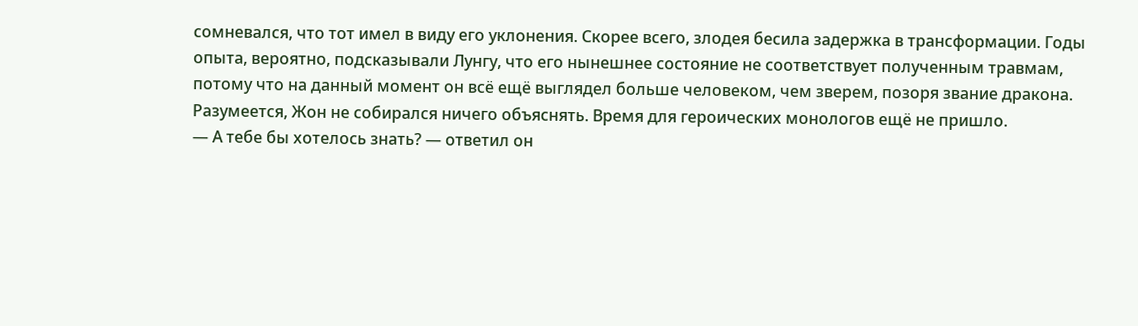сомневался, что тот имел в виду его уклонения. Скорее всего, злодея бесила задержка в трансформации. Годы опыта, вероятно, подсказывали Лунгу, что его нынешнее состояние не соответствует полученным травмам, потому что на данный момент он всё ещё выглядел больше человеком, чем зверем, позоря звание дракона.
Разумеется, Жон не собирался ничего объяснять. Время для героических монологов ещё не пришло.
— А тебе бы хотелось знать? — ответил он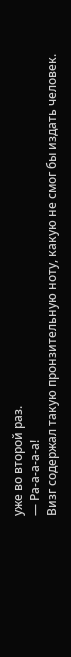уже во второй раз.
— Ра-а-а-а-а!
Визг содержал такую пронзительную ноту, какую не смог бы издать человек.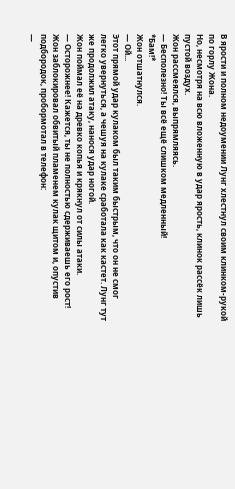В ярости и полном недоумении Лунг хлестнул своим клинком-рукой по горлу Жона.
Но, несмотря на всю вложенную в удар ярость, клинок рассёк лишь пустой воздух.
Жон рассмеялся, выпрямляясь.
— Бесполезно! Ты всё ещё слишком медленный!
*Бам!*
Жон отшатнулся.
— Ой...
Этот прямой удар кулаком был таким быстрым, что он не смог легко увернуться, а чешуя на кулаке сработала как кастет. Лунг тут же продолжил атаку, нанося удар ногой.
Жон поймал её на древко копья и крякнул от силы атаки.
— Осторожнее! Кажется, ты не полностью сдерживаешь его рост!
Жон заблокировал обвитый пламенем кулак щитом и, опустив подбородок, пробормотал в телефон:
—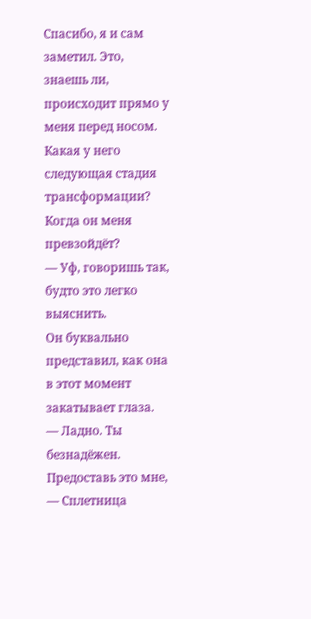Спасибо, я и сам заметил. Это, знаешь ли, происходит прямо у меня перед носом. Какая у него следующая стадия трансформации? Когда он меня превзойдёт?
— Уф, говоришь так, будто это легко выяснить.
Он буквально представил, как она в этот момент закатывает глаза.
— Ладно. Ты безнадёжен. Предоставь это мне, — Сплетница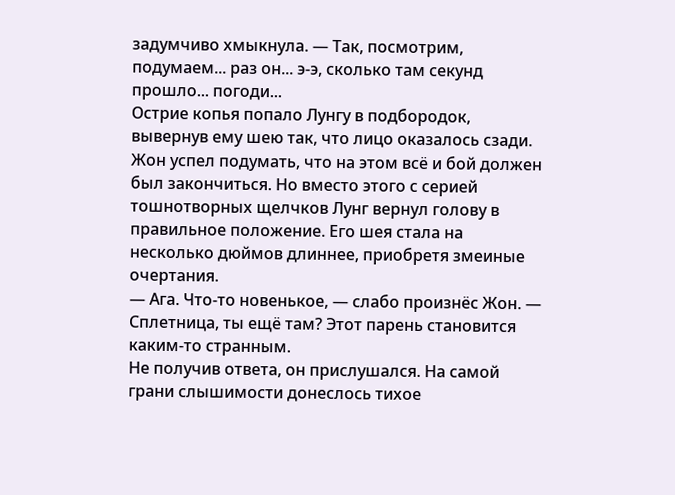задумчиво хмыкнула. — Так, посмотрим, подумаем... раз он... э-э, сколько там секунд прошло... погоди...
Острие копья попало Лунгу в подбородок, вывернув ему шею так, что лицо оказалось сзади.
Жон успел подумать, что на этом всё и бой должен был закончиться. Но вместо этого с серией тошнотворных щелчков Лунг вернул голову в правильное положение. Его шея стала на несколько дюймов длиннее, приобретя змеиные очертания.
— Ага. Что-то новенькое, — слабо произнёс Жон. — Сплетница, ты ещё там? Этот парень становится каким-то странным.
Не получив ответа, он прислушался. На самой грани слышимости донеслось тихое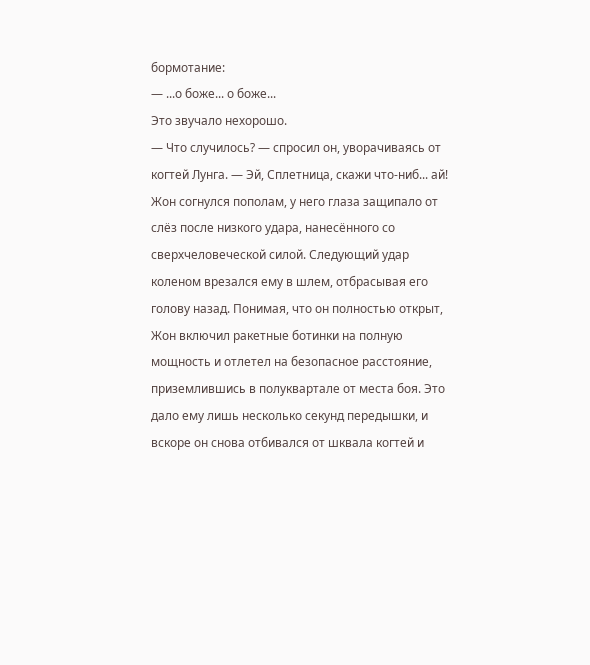бормотание:
— ...о боже... о боже...
Это звучало нехорошо.
— Что случилось? — спросил он, уворачиваясь от когтей Лунга. — Эй, Сплетница, скажи что-ниб... ай!
Жон согнулся пополам, у него глаза защипало от слёз после низкого удара, нанесённого со сверхчеловеческой силой. Следующий удар коленом врезался ему в шлем, отбрасывая его голову назад. Понимая, что он полностью открыт, Жон включил ракетные ботинки на полную мощность и отлетел на безопасное расстояние, приземлившись в полуквартале от места боя. Это дало ему лишь несколько секунд передышки, и вскоре он снова отбивался от шквала когтей и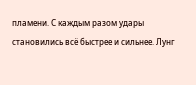пламени. С каждым разом удары становились всё быстрее и сильнее. Лунг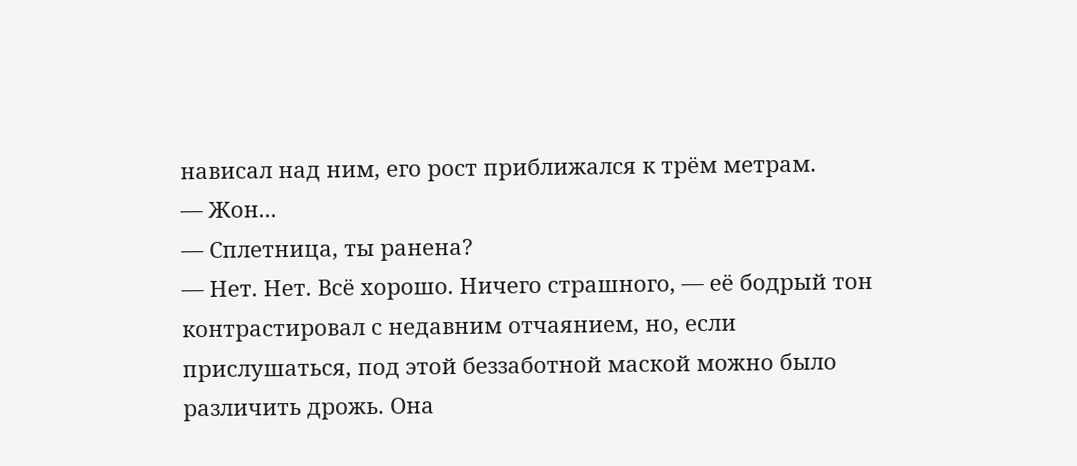нависал над ним, его рост приближался к трём метрам.
— Жон...
— Сплетница, ты ранена?
— Нет. Нет. Всё хорошо. Ничего страшного, — её бодрый тон контрастировал с недавним отчаянием, но, если прислушаться, под этой беззаботной маской можно было различить дрожь. Она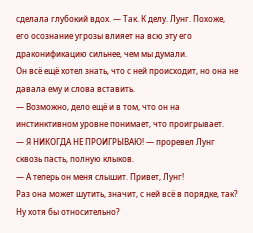сделала глубокий вдох. — Так. К делу. Лунг. Похоже, его осознание угрозы влияет на всю эту его драконификацию сильнее, чем мы думали.
Он всё ещё хотел знать, что с ней происходит, но она не давала ему и слова вставить.
— Возможно, дело ещё и в том, что он на инстинктивном уровне понимает, что проигрывает.
— Я НИКОГДА НЕ ПРОИГРЫВАЮ! — проревел Лунг сквозь пасть, полную клыков.
— А теперь он меня слышит. Привет, Лунг!
Раз она может шутить, значит, с ней всё в порядке, так? Ну хотя бы относительно?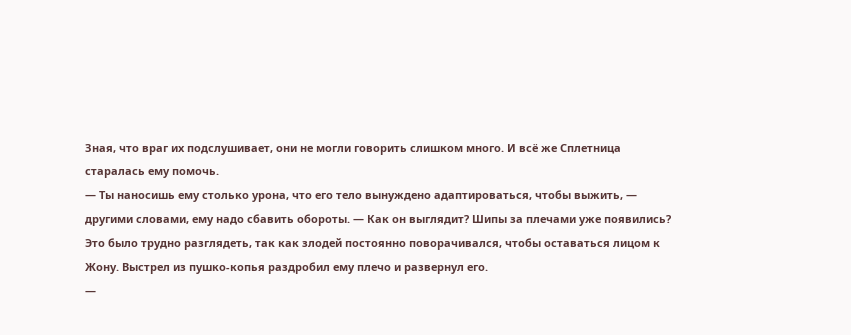Зная, что враг их подслушивает, они не могли говорить слишком много. И всё же Сплетница старалась ему помочь.
— Ты наносишь ему столько урона, что его тело вынуждено адаптироваться, чтобы выжить, — другими словами, ему надо сбавить обороты. — Как он выглядит? Шипы за плечами уже появились?
Это было трудно разглядеть, так как злодей постоянно поворачивался, чтобы оставаться лицом к Жону. Выстрел из пушко-копья раздробил ему плечо и развернул его.
—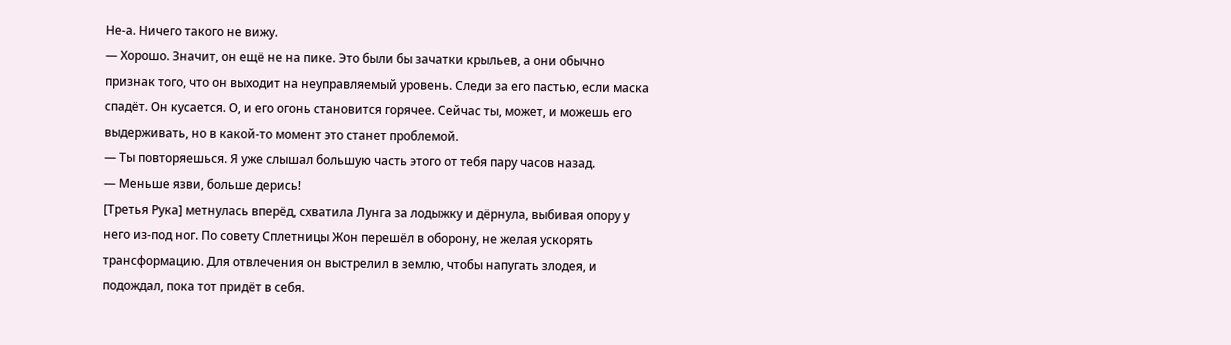Не-а. Ничего такого не вижу.
— Хорошо. Значит, он ещё не на пике. Это были бы зачатки крыльев, а они обычно признак того, что он выходит на неуправляемый уровень. Следи за его пастью, если маска спадёт. Он кусается. О, и его огонь становится горячее. Сейчас ты, может, и можешь его выдерживать, но в какой-то момент это станет проблемой.
— Ты повторяешься. Я уже слышал большую часть этого от тебя пару часов назад.
— Меньше язви, больше дерись!
[Третья Рука] метнулась вперёд, схватила Лунга за лодыжку и дёрнула, выбивая опору у него из-под ног. По совету Сплетницы Жон перешёл в оборону, не желая ускорять трансформацию. Для отвлечения он выстрелил в землю, чтобы напугать злодея, и подождал, пока тот придёт в себя.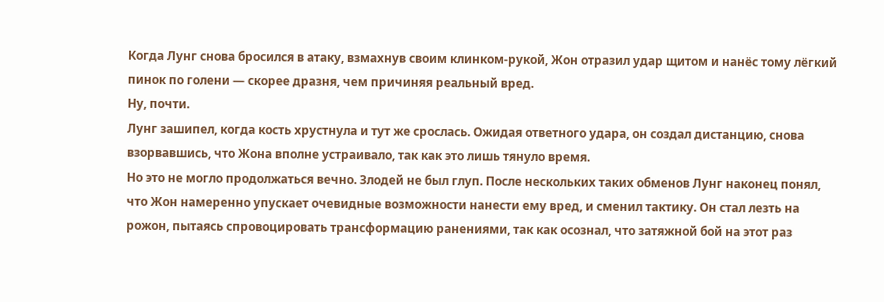Когда Лунг снова бросился в атаку, взмахнув своим клинком-рукой, Жон отразил удар щитом и нанёс тому лёгкий пинок по голени — скорее дразня, чем причиняя реальный вред.
Ну, почти.
Лунг зашипел, когда кость хрустнула и тут же срослась. Ожидая ответного удара, он создал дистанцию, снова взорвавшись, что Жона вполне устраивало, так как это лишь тянуло время.
Но это не могло продолжаться вечно. Злодей не был глуп. После нескольких таких обменов Лунг наконец понял, что Жон намеренно упускает очевидные возможности нанести ему вред, и сменил тактику. Он стал лезть на рожон, пытаясь спровоцировать трансформацию ранениями, так как осознал, что затяжной бой на этот раз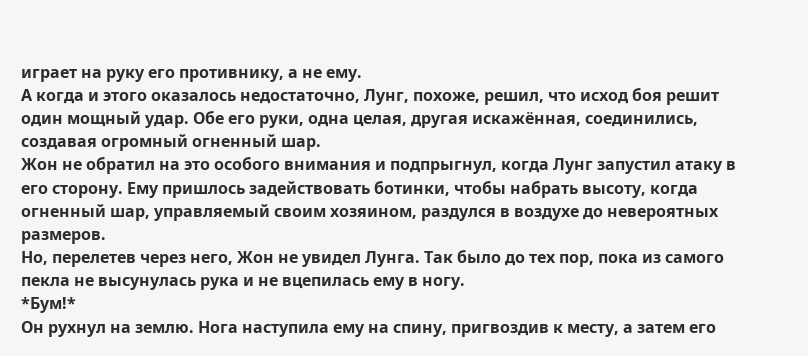играет на руку его противнику, а не ему.
А когда и этого оказалось недостаточно, Лунг, похоже, решил, что исход боя решит один мощный удар. Обе его руки, одна целая, другая искажённая, соединились, создавая огромный огненный шар.
Жон не обратил на это особого внимания и подпрыгнул, когда Лунг запустил атаку в его сторону. Ему пришлось задействовать ботинки, чтобы набрать высоту, когда огненный шар, управляемый своим хозяином, раздулся в воздухе до невероятных размеров.
Но, перелетев через него, Жон не увидел Лунга. Так было до тех пор, пока из самого пекла не высунулась рука и не вцепилась ему в ногу.
*Бум!*
Он рухнул на землю. Нога наступила ему на спину, пригвоздив к месту, а затем его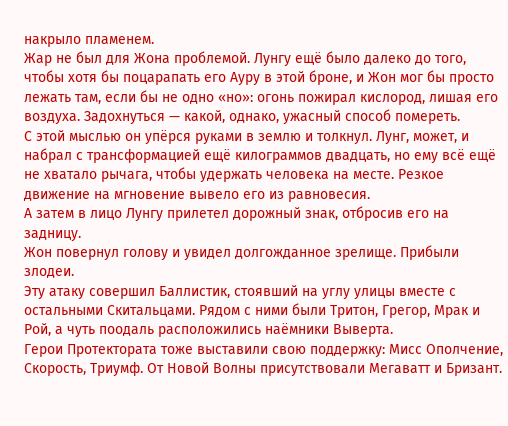накрыло пламенем.
Жар не был для Жона проблемой. Лунгу ещё было далеко до того, чтобы хотя бы поцарапать его Ауру в этой броне, и Жон мог бы просто лежать там, если бы не одно «но»: огонь пожирал кислород, лишая его воздуха. Задохнуться — какой, однако, ужасный способ помереть.
С этой мыслью он упёрся руками в землю и толкнул. Лунг, может, и набрал с трансформацией ещё килограммов двадцать, но ему всё ещё не хватало рычага, чтобы удержать человека на месте. Резкое движение на мгновение вывело его из равновесия.
А затем в лицо Лунгу прилетел дорожный знак, отбросив его на задницу.
Жон повернул голову и увидел долгожданное зрелище. Прибыли злодеи.
Эту атаку совершил Баллистик, стоявший на углу улицы вместе с остальными Скитальцами. Рядом с ними были Тритон, Грегор, Мрак и Рой, а чуть поодаль расположились наёмники Выверта.
Герои Протектората тоже выставили свою поддержку: Мисс Ополчение, Скорость, Триумф. От Новой Волны присутствовали Мегаватт и Бризант.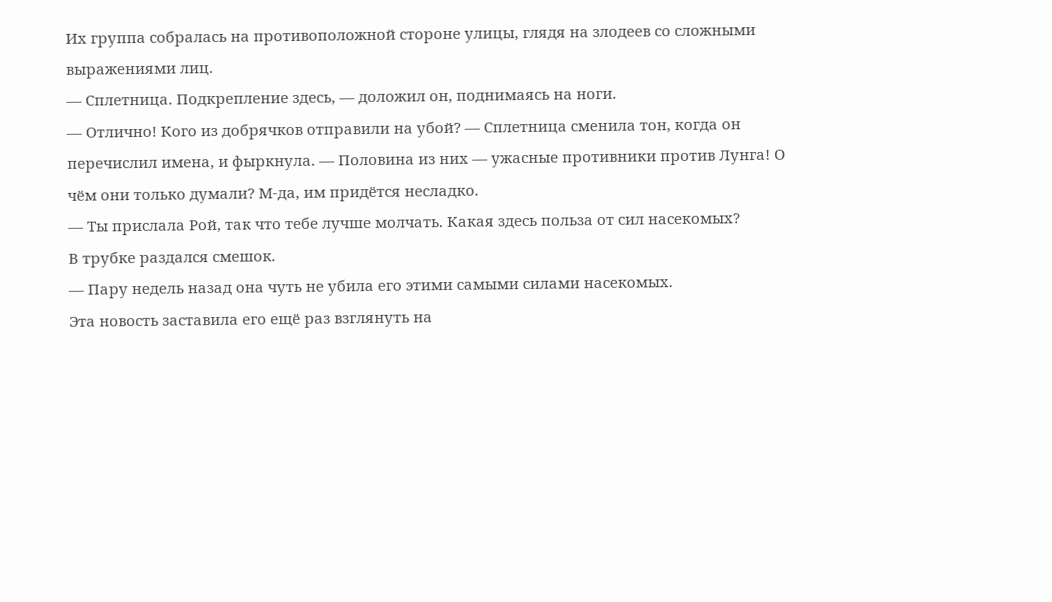Их группа собралась на противоположной стороне улицы, глядя на злодеев со сложными выражениями лиц.
— Сплетница. Подкрепление здесь, — доложил он, поднимаясь на ноги.
— Отлично! Кого из добрячков отправили на убой? — Сплетница сменила тон, когда он перечислил имена, и фыркнула. — Половина из них — ужасные противники против Лунга! О чём они только думали? М-да, им придётся несладко.
— Ты прислала Рой, так что тебе лучше молчать. Какая здесь польза от сил насекомых?
В трубке раздался смешок.
— Пару недель назад она чуть не убила его этими самыми силами насекомых.
Эта новость заставила его ещё раз взглянуть на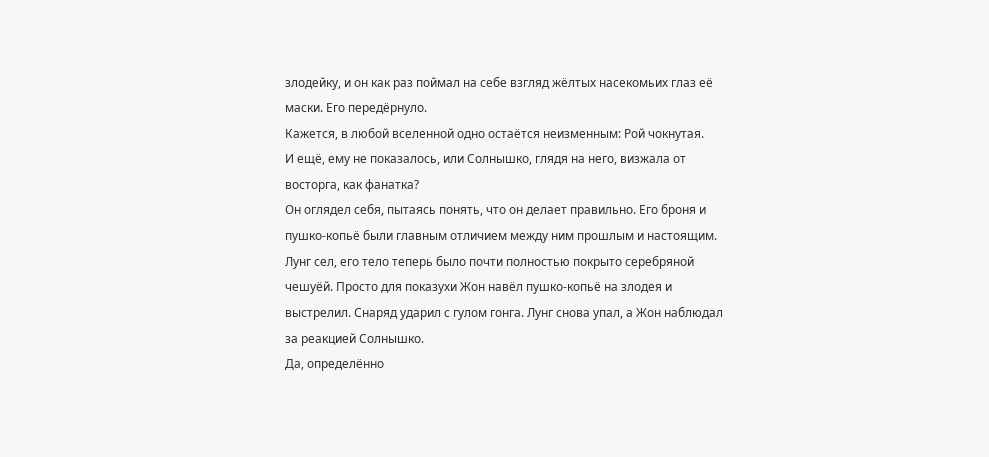злодейку, и он как раз поймал на себе взгляд жёлтых насекомьих глаз её маски. Его передёрнуло.
Кажется, в любой вселенной одно остаётся неизменным: Рой чокнутая.
И ещё, ему не показалось, или Солнышко, глядя на него, визжала от восторга, как фанатка?
Он оглядел себя, пытаясь понять, что он делает правильно. Его броня и пушко-копьё были главным отличием между ним прошлым и настоящим.
Лунг сел, его тело теперь было почти полностью покрыто серебряной чешуёй. Просто для показухи Жон навёл пушко-копьё на злодея и выстрелил. Снаряд ударил с гулом гонга. Лунг снова упал, а Жон наблюдал за реакцией Солнышко.
Да, определённо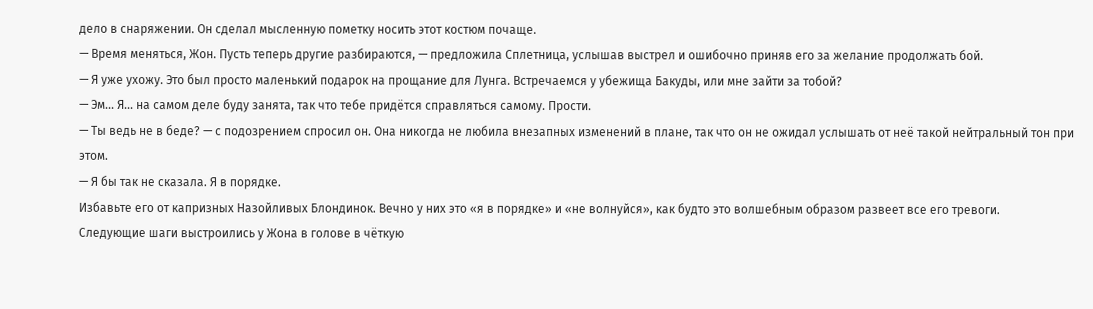дело в снаряжении. Он сделал мысленную пометку носить этот костюм почаще.
— Время меняться, Жон. Пусть теперь другие разбираются, — предложила Сплетница, услышав выстрел и ошибочно приняв его за желание продолжать бой.
— Я уже ухожу. Это был просто маленький подарок на прощание для Лунга. Встречаемся у убежища Бакуды, или мне зайти за тобой?
— Эм... Я... на самом деле буду занята, так что тебе придётся справляться самому. Прости.
— Ты ведь не в беде? — с подозрением спросил он. Она никогда не любила внезапных изменений в плане, так что он не ожидал услышать от неё такой нейтральный тон при этом.
— Я бы так не сказала. Я в порядке.
Избавьте его от капризных Назойливых Блондинок. Вечно у них это «я в порядке» и «не волнуйся», как будто это волшебным образом развеет все его тревоги.
Следующие шаги выстроились у Жона в голове в чёткую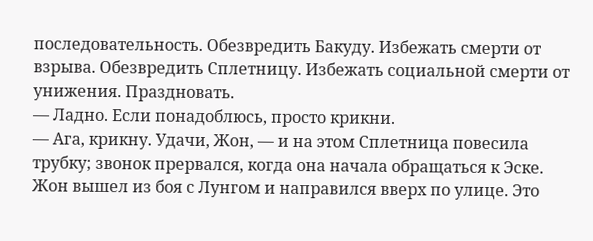последовательность. Обезвредить Бакуду. Избежать смерти от взрыва. Обезвредить Сплетницу. Избежать социальной смерти от унижения. Праздновать.
— Ладно. Если понадоблюсь, просто крикни.
— Ага, крикну. Удачи, Жон, — и на этом Сплетница повесила трубку; звонок прервался, когда она начала обращаться к Эске.
Жон вышел из боя с Лунгом и направился вверх по улице. Это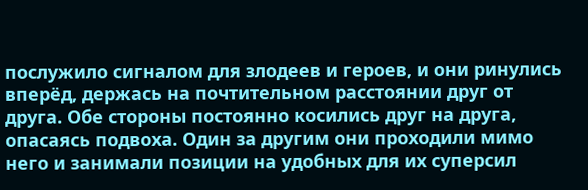послужило сигналом для злодеев и героев, и они ринулись вперёд, держась на почтительном расстоянии друг от друга. Обе стороны постоянно косились друг на друга, опасаясь подвоха. Один за другим они проходили мимо него и занимали позиции на удобных для их суперсил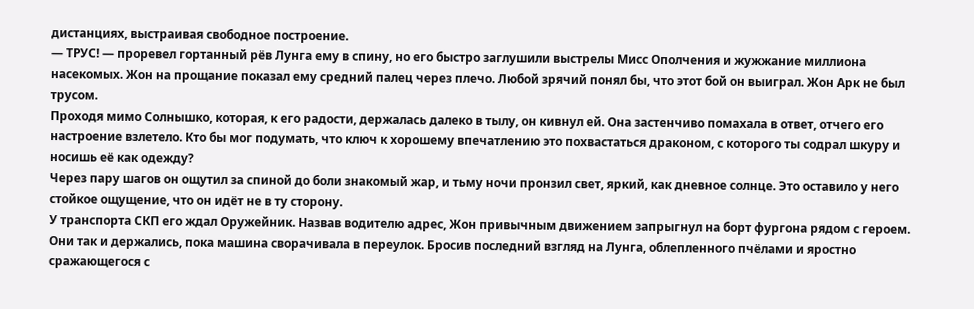дистанциях, выстраивая свободное построение.
— ТРУС! — проревел гортанный рёв Лунга ему в спину, но его быстро заглушили выстрелы Мисс Ополчения и жужжание миллиона насекомых. Жон на прощание показал ему средний палец через плечо. Любой зрячий понял бы, что этот бой он выиграл. Жон Арк не был трусом.
Проходя мимо Солнышко, которая, к его радости, держалась далеко в тылу, он кивнул ей. Она застенчиво помахала в ответ, отчего его настроение взлетело. Кто бы мог подумать, что ключ к хорошему впечатлению это похвастаться драконом, с которого ты содрал шкуру и носишь её как одежду?
Через пару шагов он ощутил за спиной до боли знакомый жар, и тьму ночи пронзил свет, яркий, как дневное солнце. Это оставило у него стойкое ощущение, что он идёт не в ту сторону.
У транспорта СКП его ждал Оружейник. Назвав водителю адрес, Жон привычным движением запрыгнул на борт фургона рядом с героем. Они так и держались, пока машина сворачивала в переулок. Бросив последний взгляд на Лунга, облепленного пчёлами и яростно сражающегося с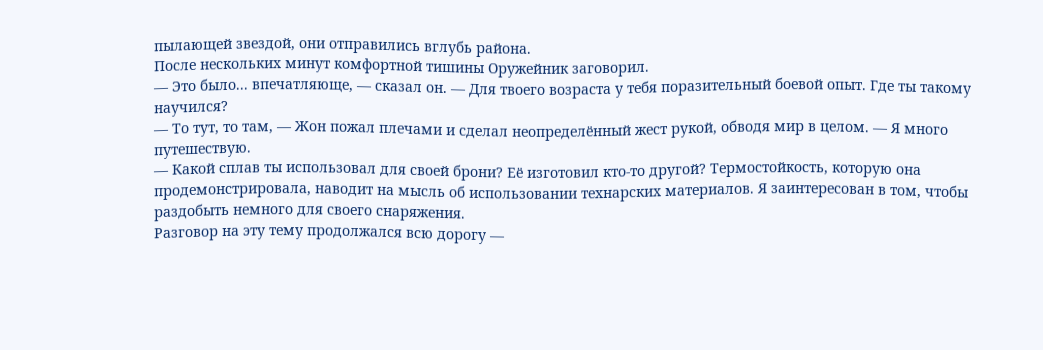пылающей звездой, они отправились вглубь района.
После нескольких минут комфортной тишины Оружейник заговорил.
— Это было... впечатляюще, — сказал он. — Для твоего возраста у тебя поразительный боевой опыт. Где ты такому научился?
— То тут, то там, — Жон пожал плечами и сделал неопределённый жест рукой, обводя мир в целом. — Я много путешествую.
— Какой сплав ты использовал для своей брони? Её изготовил кто-то другой? Термостойкость, которую она продемонстрировала, наводит на мысль об использовании технарских материалов. Я заинтересован в том, чтобы раздобыть немного для своего снаряжения.
Разговор на эту тему продолжался всю дорогу —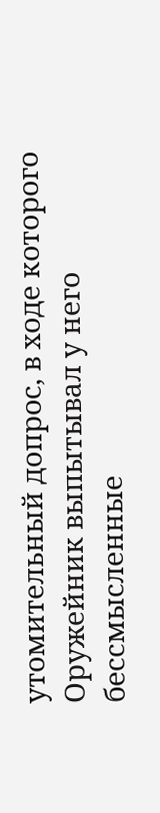утомительный допрос, в ходе которого Оружейник выпытывал у него бессмысленные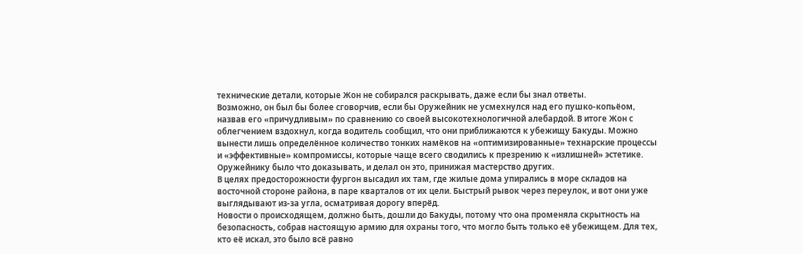технические детали, которые Жон не собирался раскрывать, даже если бы знал ответы.
Возможно, он был бы более сговорчив, если бы Оружейник не усмехнулся над его пушко-копьёом, назвав его «причудливым» по сравнению со своей высокотехнологичной алебардой. В итоге Жон с облегчением вздохнул, когда водитель сообщил, что они приближаются к убежищу Бакуды. Можно вынести лишь определённое количество тонких намёков на «оптимизированные» технарские процессы и «эффективные» компромиссы, которые чаще всего сводились к презрению к «излишней» эстетике. Оружейнику было что доказывать, и делал он это, принижая мастерство других.
В целях предосторожности фургон высадил их там, где жилые дома упирались в море складов на восточной стороне района, в паре кварталов от их цели. Быстрый рывок через переулок, и вот они уже выглядывают из-за угла, осматривая дорогу вперёд.
Новости о происходящем, должно быть, дошли до Бакуды, потому что она променяла скрытность на безопасность, собрав настоящую армию для охраны того, что могло быть только её убежищем. Для тех, кто её искал, это было всё равно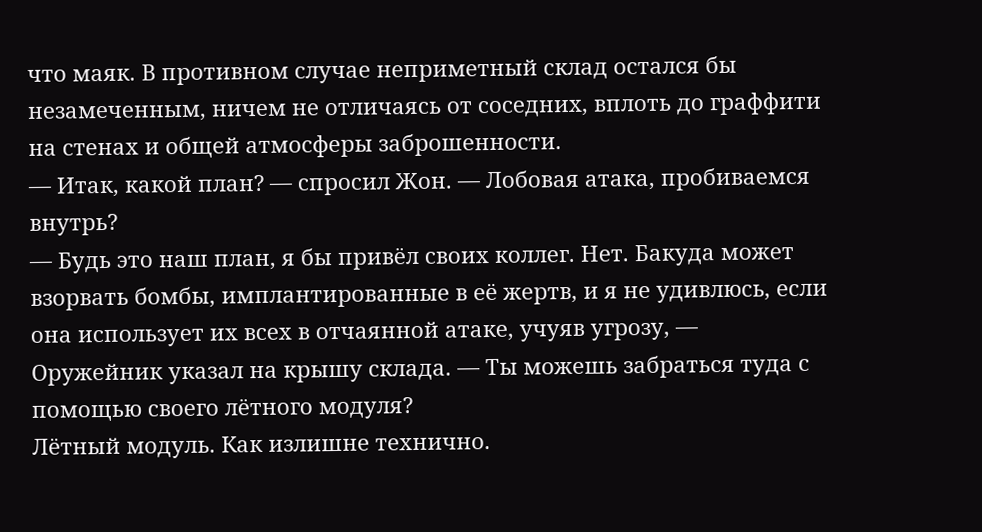что маяк. В противном случае неприметный склад остался бы незамеченным, ничем не отличаясь от соседних, вплоть до граффити на стенах и общей атмосферы заброшенности.
— Итак, какой план? — спросил Жон. — Лобовая атака, пробиваемся внутрь?
— Будь это наш план, я бы привёл своих коллег. Нет. Бакуда может взорвать бомбы, имплантированные в её жертв, и я не удивлюсь, если она использует их всех в отчаянной атаке, учуяв угрозу, — Оружейник указал на крышу склада. — Ты можешь забраться туда с помощью своего лётного модуля?
Лётный модуль. Как излишне технично.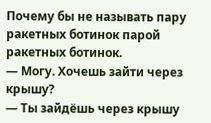Почему бы не называть пару ракетных ботинок парой ракетных ботинок.
— Могу. Хочешь зайти через крышу?
— Ты зайдёшь через крышу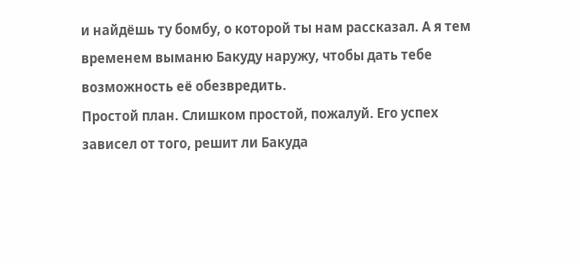и найдёшь ту бомбу, о которой ты нам рассказал. А я тем временем выманю Бакуду наружу, чтобы дать тебе возможность её обезвредить.
Простой план. Слишком простой, пожалуй. Его успех зависел от того, решит ли Бакуда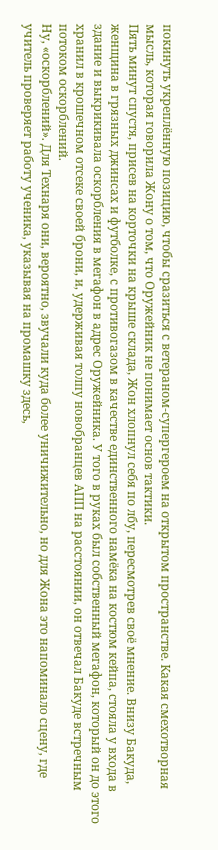покинуть укреплённую позицию, чтобы сразиться с ветераном-супергероем на открытом пространстве. Какая смехотворная мысль, которая говорила Жону о том, что Оружейник не понимает основ тактики.
Пять минут спустя, присев на корточки на крыше склада, Жон хлопнул себя по лбу, пересмотрев своё мнение. Внизу Бакуда, женщина в грязных джинсах и футболке, с противогазом в качестве единственного намёка на костюм кейпа, стояла у входа в здание и выкрикивала оскорбления в мегафон в адрес Оружейника. У того в руках был собственный мегафон, который он до этого хранил в крошечном отсеке своей брони, и, удерживая толпу новобранцев АПП на расстоянии, он отвечал Бакуде встречным потоком оскорблений.
Ну, «оскорблений». Для Технаря они, вероятно, звучали куда более уничижительно, но для Жона это напоминало сцену, где учитель проверяет работу ученика, указывая на промашку здесь,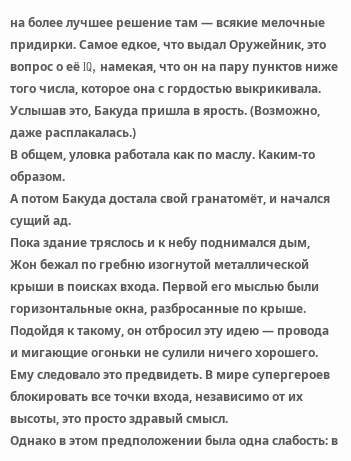на более лучшее решение там — всякие мелочные придирки. Самое едкое, что выдал Оружейник, это вопрос о её IQ, намекая, что он на пару пунктов ниже того числа, которое она с гордостью выкрикивала. Услышав это, Бакуда пришла в ярость. (Возможно, даже расплакалась.)
В общем, уловка работала как по маслу. Каким-то образом.
А потом Бакуда достала свой гранатомёт, и начался сущий ад.
Пока здание тряслось и к небу поднимался дым, Жон бежал по гребню изогнутой металлической крыши в поисках входа. Первой его мыслью были горизонтальные окна, разбросанные по крыше. Подойдя к такому, он отбросил эту идею — провода и мигающие огоньки не сулили ничего хорошего. Ему следовало это предвидеть. В мире супергероев блокировать все точки входа, независимо от их высоты, это просто здравый смысл.
Однако в этом предположении была одна слабость: в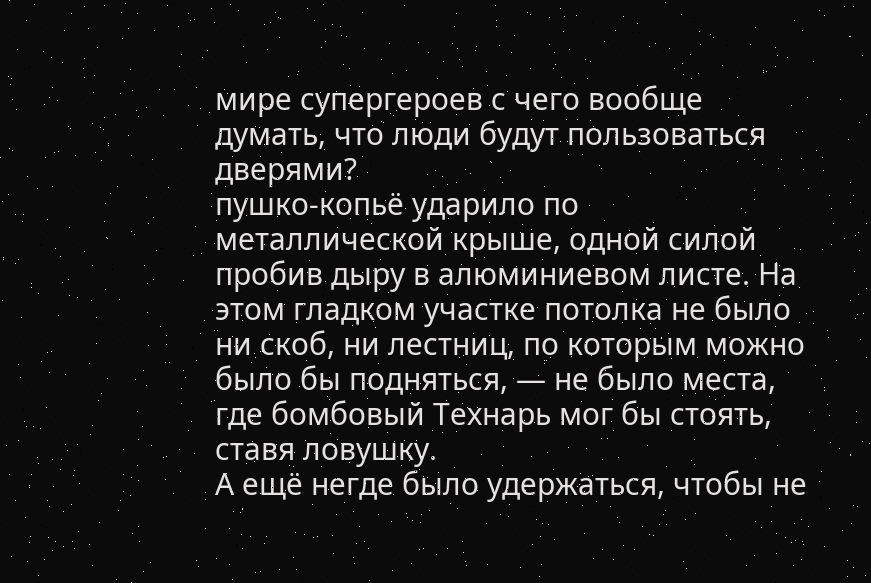мире супергероев с чего вообще думать, что люди будут пользоваться дверями?
пушко-копьё ударило по металлической крыше, одной силой пробив дыру в алюминиевом листе. На этом гладком участке потолка не было ни скоб, ни лестниц, по которым можно было бы подняться, — не было места, где бомбовый Технарь мог бы стоять, ставя ловушку.
А ещё негде было удержаться, чтобы не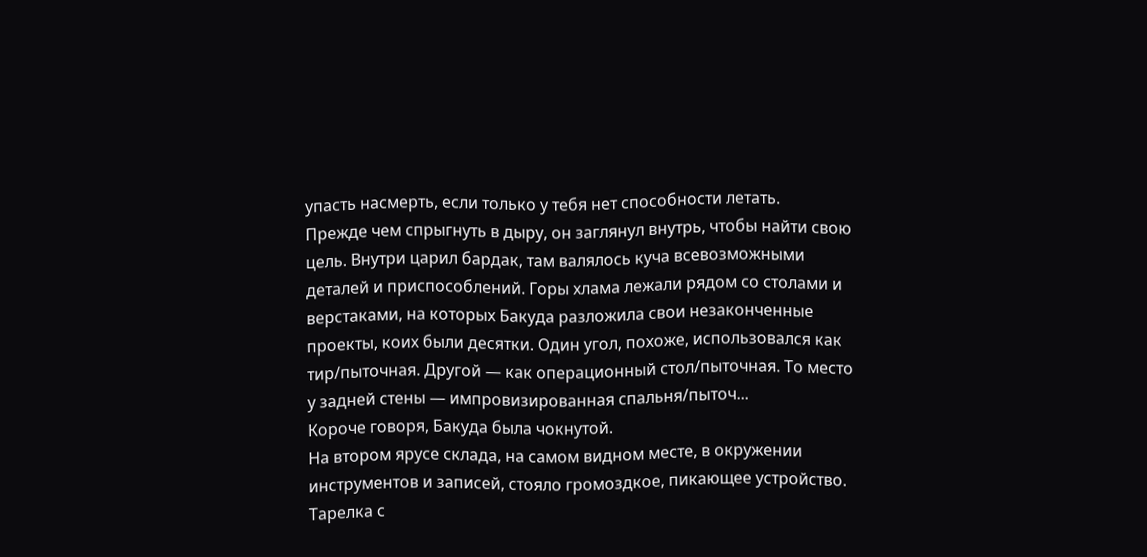упасть насмерть, если только у тебя нет способности летать.
Прежде чем спрыгнуть в дыру, он заглянул внутрь, чтобы найти свою цель. Внутри царил бардак, там валялось куча всевозможными деталей и приспособлений. Горы хлама лежали рядом со столами и верстаками, на которых Бакуда разложила свои незаконченные проекты, коих были десятки. Один угол, похоже, использовался как тир/пыточная. Другой — как операционный стол/пыточная. То место у задней стены — импровизированная спальня/пыточ...
Короче говоря, Бакуда была чокнутой.
На втором ярусе склада, на самом видном месте, в окружении инструментов и записей, стояло громоздкое, пикающее устройство. Тарелка с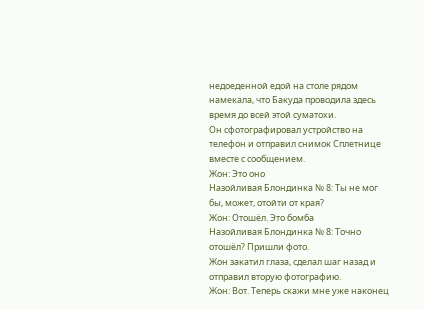недоеденной едой на столе рядом намекала, что Бакуда проводила здесь время до всей этой суматохи.
Он сфотографировал устройство на телефон и отправил снимок Сплетнице вместе с сообщением.
Жон: Это оно
Назойливая Блондинка № 8: Ты не мог бы, может, отойти от края?
Жон: Отошёл. Это бомба
Назойливая Блондинка № 8: Точно отошёл? Пришли фото.
Жон закатил глаза, сделал шаг назад и отправил вторую фотографию.
Жон: Вот. Теперь скажи мне уже наконец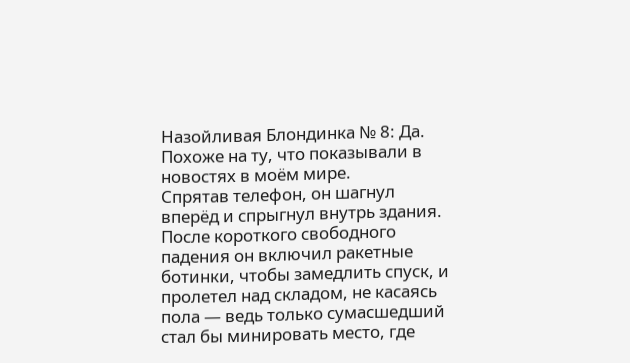Назойливая Блондинка № 8: Да. Похоже на ту, что показывали в новостях в моём мире.
Спрятав телефон, он шагнул вперёд и спрыгнул внутрь здания. После короткого свободного падения он включил ракетные ботинки, чтобы замедлить спуск, и пролетел над складом, не касаясь пола — ведь только сумасшедший стал бы минировать место, где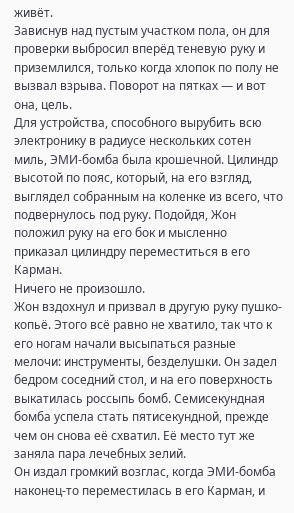живёт.
Зависнув над пустым участком пола, он для проверки выбросил вперёд теневую руку и приземлился, только когда хлопок по полу не вызвал взрыва. Поворот на пятках — и вот она, цель.
Для устройства, способного вырубить всю электронику в радиусе нескольких сотен миль, ЭМИ-бомба была крошечной. Цилиндр высотой по пояс, который, на его взгляд, выглядел собранным на коленке из всего, что подвернулось под руку. Подойдя, Жон положил руку на его бок и мысленно приказал цилиндру переместиться в его Карман.
Ничего не произошло.
Жон вздохнул и призвал в другую руку пушко-копьё. Этого всё равно не хватило, так что к его ногам начали высыпаться разные мелочи: инструменты, безделушки. Он задел бедром соседний стол, и на его поверхность выкатилась россыпь бомб. Семисекундная бомба успела стать пятисекундной, прежде чем он снова её схватил. Её место тут же заняла пара лечебных зелий.
Он издал громкий возглас, когда ЭМИ-бомба наконец-то переместилась в его Карман, и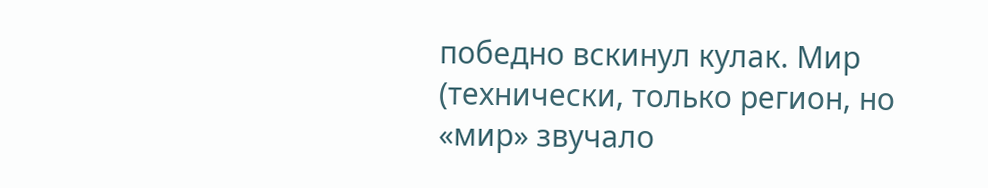победно вскинул кулак. Мир (технически, только регион, но «мир» звучало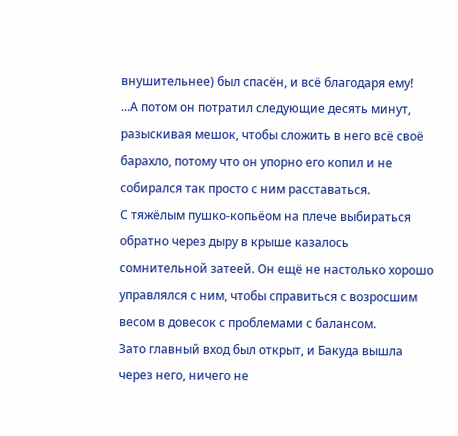внушительнее) был спасён, и всё благодаря ему!
...А потом он потратил следующие десять минут, разыскивая мешок, чтобы сложить в него всё своё барахло, потому что он упорно его копил и не собирался так просто с ним расставаться.
С тяжёлым пушко-копьёом на плече выбираться обратно через дыру в крыше казалось сомнительной затеей. Он ещё не настолько хорошо управлялся с ним, чтобы справиться с возросшим весом в довесок с проблемами с балансом.
Зато главный вход был открыт, и Бакуда вышла через него, ничего не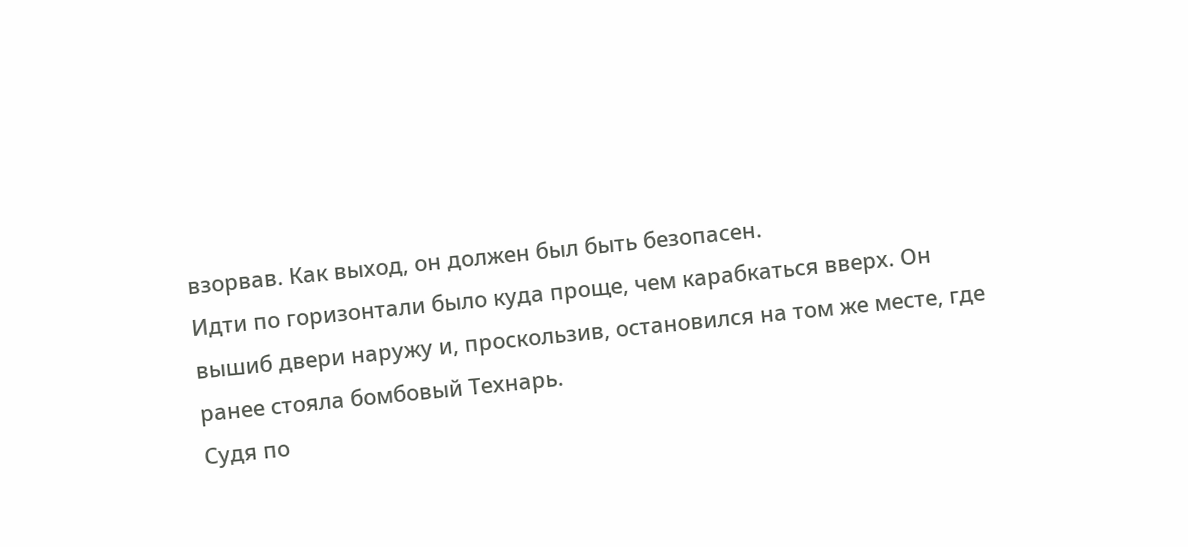взорвав. Как выход, он должен был быть безопасен.
Идти по горизонтали было куда проще, чем карабкаться вверх. Он вышиб двери наружу и, проскользив, остановился на том же месте, где ранее стояла бомбовый Технарь.
Судя по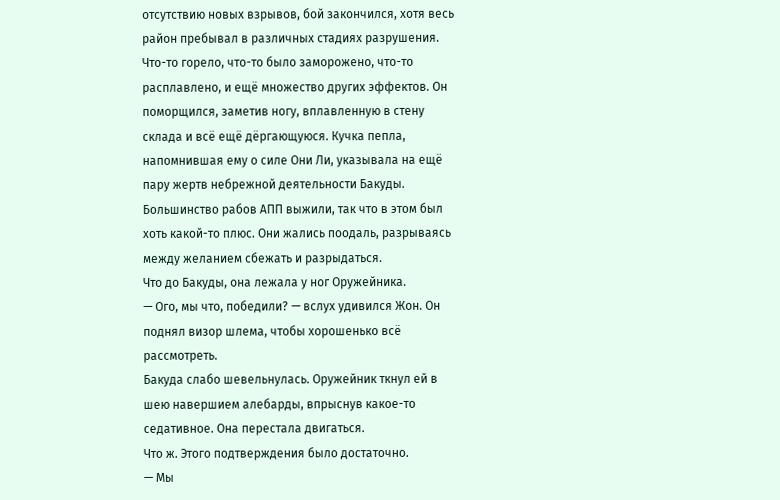отсутствию новых взрывов, бой закончился, хотя весь район пребывал в различных стадиях разрушения. Что-то горело, что-то было заморожено, что-то расплавлено, и ещё множество других эффектов. Он поморщился, заметив ногу, вплавленную в стену склада и всё ещё дёргающуюся. Кучка пепла, напомнившая ему о силе Они Ли, указывала на ещё пару жертв небрежной деятельности Бакуды.
Большинство рабов АПП выжили, так что в этом был хоть какой-то плюс. Они жались поодаль, разрываясь между желанием сбежать и разрыдаться.
Что до Бакуды, она лежала у ног Оружейника.
— Ого, мы что, победили? — вслух удивился Жон. Он поднял визор шлема, чтобы хорошенько всё рассмотреть.
Бакуда слабо шевельнулась. Оружейник ткнул ей в шею навершием алебарды, впрыснув какое-то седативное. Она перестала двигаться.
Что ж. Этого подтверждения было достаточно.
— Мы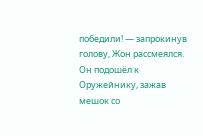победили! — запрокинув голову, Жон рассмеялся. Он подошёл к Оружейнику, зажав мешок со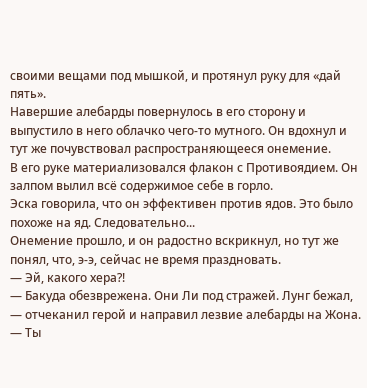своими вещами под мышкой, и протянул руку для «дай пять».
Навершие алебарды повернулось в его сторону и выпустило в него облачко чего-то мутного. Он вдохнул и тут же почувствовал распространяющееся онемение.
В его руке материализовался флакон с Противоядием. Он залпом вылил всё содержимое себе в горло.
Эска говорила, что он эффективен против ядов. Это было похоже на яд. Следовательно...
Онемение прошло, и он радостно вскрикнул, но тут же понял, что, э-э, сейчас не время праздновать.
— Эй, какого хера?!
— Бакуда обезврежена. Они Ли под стражей. Лунг бежал, — отчеканил герой и направил лезвие алебарды на Жона. — Ты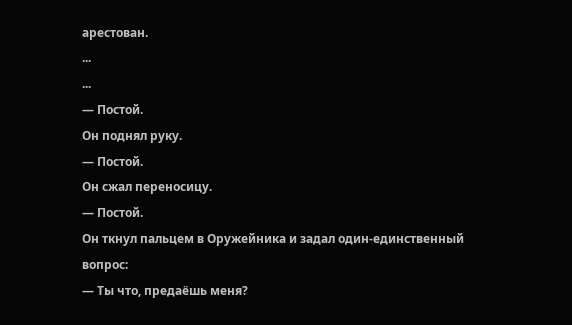арестован.
...
...
— Постой.
Он поднял руку.
— Постой.
Он сжал переносицу.
— Постой.
Он ткнул пальцем в Оружейника и задал один-единственный вопрос:
— Ты что, предаёшь меня?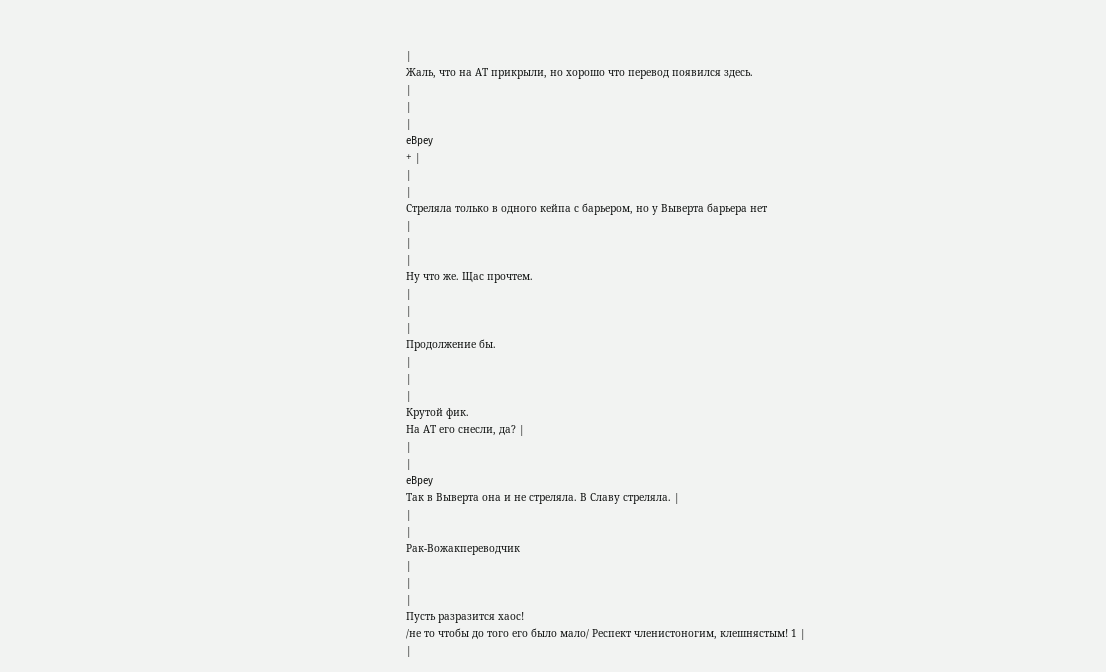|
Жаль, что на АТ прикрыли, но хорошо что перевод появился здесь.
|
|
|
eBpey
+ |
|
|
Стреляла только в одного кейпа с барьером, но у Выверта барьера нет
|
|
|
Ну что же. Щас прочтем.
|
|
|
Продолжение бы.
|
|
|
Крутой фик.
На АТ его снесли, да? |
|
|
eBpey
Так в Выверта она и не стреляла. В Славу стреляла. |
|
|
Рак-Вожакпереводчик
|
|
|
Пусть разразится хаос!
/не то чтобы до того его было мало/ Респект членистоногим, клешнястым! 1 |
|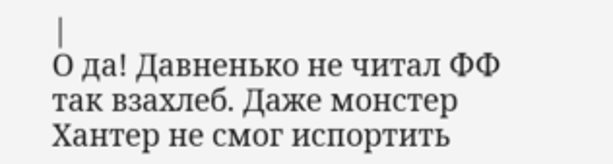|
О да! Давненько не читал ФФ так взахлеб. Даже монстер Хантер не смог испортить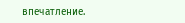впечатление.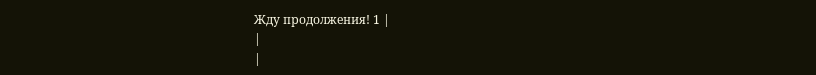Жду продолжения! 1 |
|
|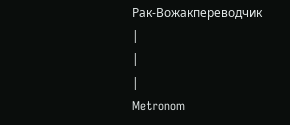Рак-Вожакпереводчик
|
|
|
Metronom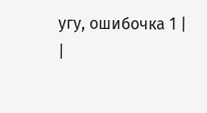угу, ошибочка 1 |
|